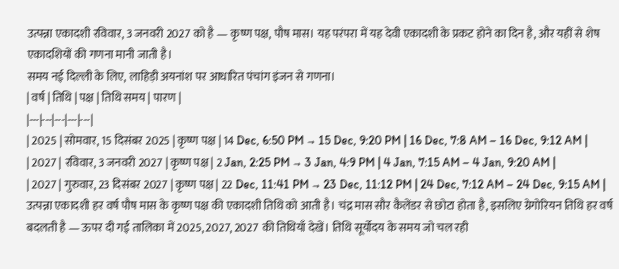उत्पन्ना एकादशी रविवार, 3 जनवरी 2027 को है — कृष्ण पक्ष, पौष मास। यह परंपरा में यह देवी एकादशी के प्रकट होने का दिन है, और यहीं से शेष एकादशियों की गणना मानी जाती है।
समय नई दिल्ली के लिए, लाहिड़ी अयनांश पर आधारित पंचांग इंजन से गणना।
| वर्ष | तिथि | पक्ष | तिथि समय | पारण |
|---|---|---|---|---|
| 2025 | सोमवार, 15 दिसंबर 2025 | कृष्ण पक्ष | 14 Dec, 6:50 PM → 15 Dec, 9:20 PM | 16 Dec, 7:8 AM – 16 Dec, 9:12 AM |
| 2027 | रविवार, 3 जनवरी 2027 | कृष्ण पक्ष | 2 Jan, 2:25 PM → 3 Jan, 4:9 PM | 4 Jan, 7:15 AM – 4 Jan, 9:20 AM |
| 2027 | गुरुवार, 23 दिसंबर 2027 | कृष्ण पक्ष | 22 Dec, 11:41 PM → 23 Dec, 11:12 PM | 24 Dec, 7:12 AM – 24 Dec, 9:15 AM |
उत्पन्ना एकादशी हर वर्ष पौष मास के कृष्ण पक्ष की एकादशी तिथि को आती है। चंद्र मास सौर कैलेंडर से छोटा होता है, इसलिए ग्रेगोरियन तिथि हर वर्ष बदलती है — ऊपर दी गई तालिका में 2025, 2027, 2027 की तिथियाँ देखें। तिथि सूर्योदय के समय जो चल रही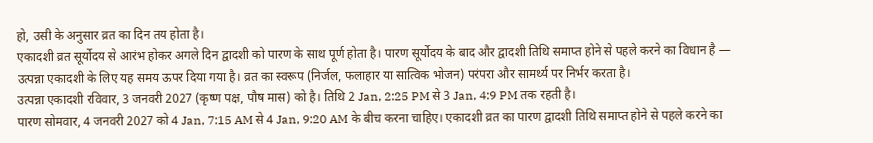हो, उसी के अनुसार व्रत का दिन तय होता है।
एकादशी व्रत सूर्योदय से आरंभ होकर अगले दिन द्वादशी को पारण के साथ पूर्ण होता है। पारण सूर्योदय के बाद और द्वादशी तिथि समाप्त होने से पहले करने का विधान है — उत्पन्ना एकादशी के लिए यह समय ऊपर दिया गया है। व्रत का स्वरूप (निर्जल, फलाहार या सात्विक भोजन) परंपरा और सामर्थ्य पर निर्भर करता है।
उत्पन्ना एकादशी रविवार, 3 जनवरी 2027 (कृष्ण पक्ष, पौष मास) को है। तिथि 2 Jan, 2:25 PM से 3 Jan, 4:9 PM तक रहती है।
पारण सोमवार, 4 जनवरी 2027 को 4 Jan, 7:15 AM से 4 Jan, 9:20 AM के बीच करना चाहिए। एकादशी व्रत का पारण द्वादशी तिथि समाप्त होने से पहले करने का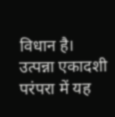विधान है।
उत्पन्ना एकादशी परंपरा में यह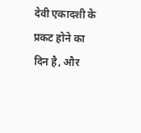देवी एकादशी के प्रकट होने का दिन है, और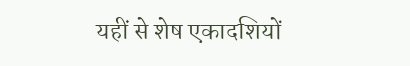यहीं से शेष एकादशियों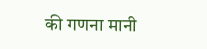की गणना मानी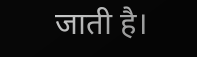जाती है।